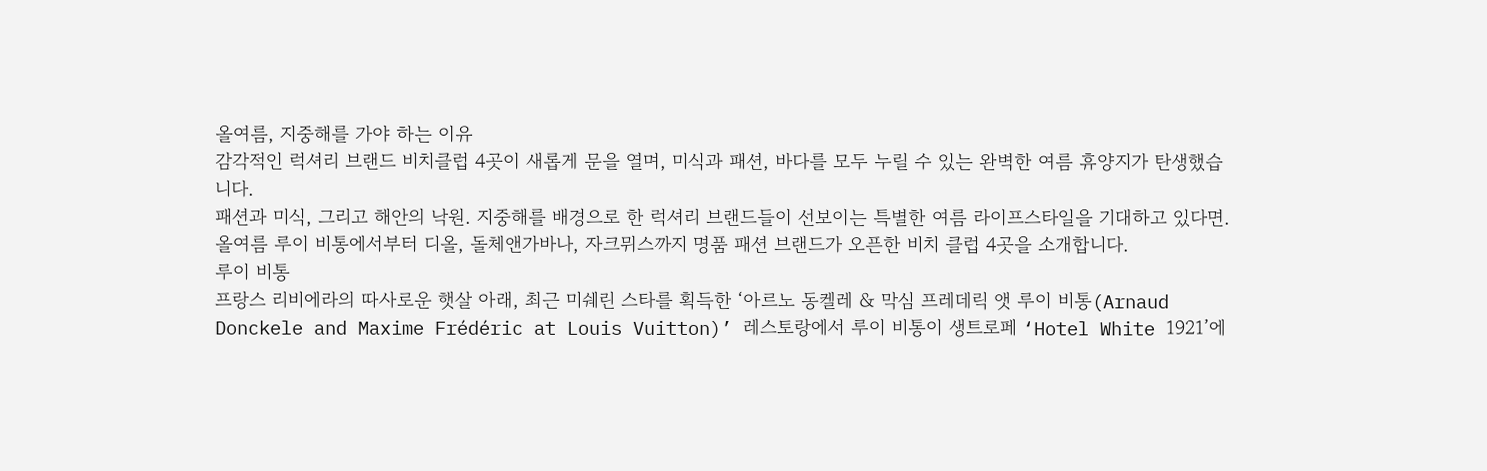올여름, 지중해를 가야 하는 이유
감각적인 럭셔리 브랜드 비치클럽 4곳이 새롭게 문을 열며, 미식과 패션, 바다를 모두 누릴 수 있는 완벽한 여름 휴양지가 탄생했습니다.
패션과 미식, 그리고 해안의 낙원. 지중해를 배경으로 한 럭셔리 브랜드들이 선보이는 특별한 여름 라이프스타일을 기대하고 있다면. 올여름 루이 비통에서부터 디올, 돌체앤가바나, 자크뮈스까지 명품 패션 브랜드가 오픈한 비치 클럽 4곳을 소개합니다.
루이 비통
프랑스 리비에라의 따사로운 햇살 아래, 최근 미쉐린 스타를 획득한 ‘아르노 동켈레 & 막심 프레데릭 앳 루이 비통(Arnaud Donckele and Maxime Frédéric at Louis Vuitton)’ 레스토랑에서 루이 비통이 생트로페 ‘Hotel White 1921’에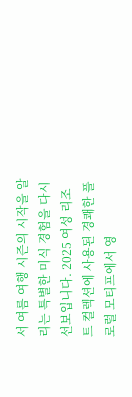서 여름 여행 시즌의 시작을 알리는 특별한 미식 경험을 다시 선보입니다. 2025 여성 리조트 컬렉션에 사용된 경쾌한 플로럴 모티프에서 영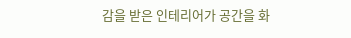감을 받은 인테리어가 공간을 화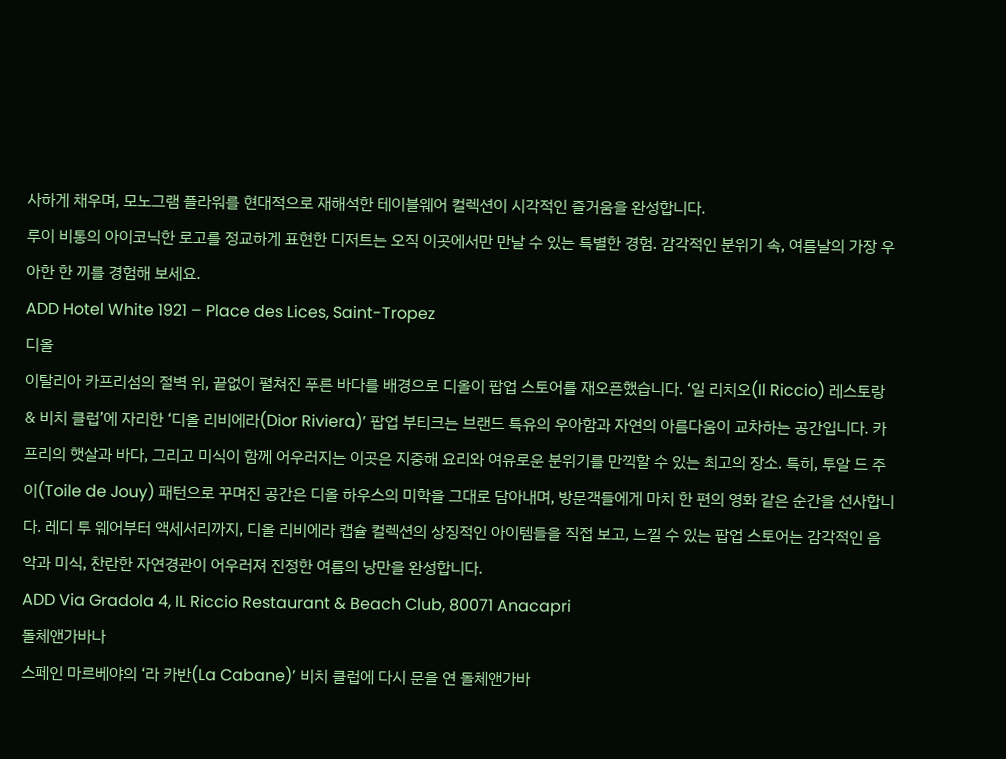사하게 채우며, 모노그램 플라워를 현대적으로 재해석한 테이블웨어 컬렉션이 시각적인 즐거움을 완성합니다.
루이 비통의 아이코닉한 로고를 정교하게 표현한 디저트는 오직 이곳에서만 만날 수 있는 특별한 경험. 감각적인 분위기 속, 여름날의 가장 우아한 한 끼를 경험해 보세요.
ADD Hotel White 1921 – Place des Lices, Saint-Tropez
디올
이탈리아 카프리섬의 절벽 위, 끝없이 펼쳐진 푸른 바다를 배경으로 디올이 팝업 스토어를 재오픈했습니다. ‘일 리치오(Il Riccio) 레스토랑 & 비치 클럽’에 자리한 ‘디올 리비에라(Dior Riviera)’ 팝업 부티크는 브랜드 특유의 우아함과 자연의 아름다움이 교차하는 공간입니다. 카프리의 햇살과 바다, 그리고 미식이 함께 어우러지는 이곳은 지중해 요리와 여유로운 분위기를 만끽할 수 있는 최고의 장소. 특히, 투알 드 주이(Toile de Jouy) 패턴으로 꾸며진 공간은 디올 하우스의 미학을 그대로 담아내며, 방문객들에게 마치 한 편의 영화 같은 순간을 선사합니다. 레디 투 웨어부터 액세서리까지, 디올 리비에라 캡슐 컬렉션의 상징적인 아이템들을 직접 보고, 느낄 수 있는 팝업 스토어는 감각적인 음악과 미식, 찬란한 자연경관이 어우러져 진정한 여름의 낭만을 완성합니다.
ADD Via Gradola 4, IL Riccio Restaurant & Beach Club, 80071 Anacapri
돌체앤가바나
스페인 마르베야의 ‘라 카반(La Cabane)’ 비치 클럽에 다시 문을 연 돌체앤가바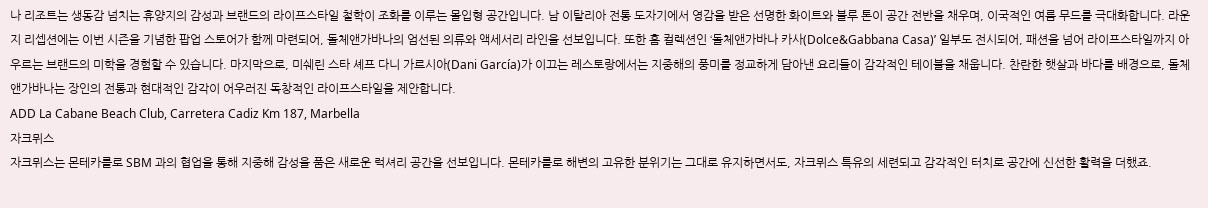나 리조트는 생동감 넘치는 휴양지의 감성과 브랜드의 라이프스타일 철학이 조화를 이루는 몰입형 공간입니다. 남 이탈리아 전통 도자기에서 영감을 받은 선명한 화이트와 블루 톤이 공간 전반을 채우며, 이국적인 여름 무드를 극대화합니다. 라운지 리셉션에는 이번 시즌을 기념한 팝업 스토어가 함께 마련되어, 돌체앤가바나의 엄선된 의류와 액세서리 라인을 선보입니다. 또한 홈 컬렉션인 ‘돌체앤가바나 카사(Dolce&Gabbana Casa)’ 일부도 전시되어, 패션을 넘어 라이프스타일까지 아우르는 브랜드의 미학을 경험할 수 있습니다. 마지막으로, 미쉐린 스타 셰프 다니 가르시아(Dani García)가 이끄는 레스토랑에서는 지중해의 풍미를 정교하게 담아낸 요리들이 감각적인 테이블을 채웁니다. 찬란한 햇살과 바다를 배경으로, 돌체앤가바나는 장인의 전통과 현대적인 감각이 어우러진 독창적인 라이프스타일을 제안합니다.
ADD La Cabane Beach Club, Carretera Cadiz Km 187, Marbella
자크뮈스
자크뮈스는 몬테카를로 SBM 과의 협업을 통해 지중해 감성을 품은 새로운 럭셔리 공간을 선보입니다. 몬테카를로 해변의 고유한 분위기는 그대로 유지하면서도, 자크뮈스 특유의 세련되고 감각적인 터치로 공간에 신선한 활력을 더했죠.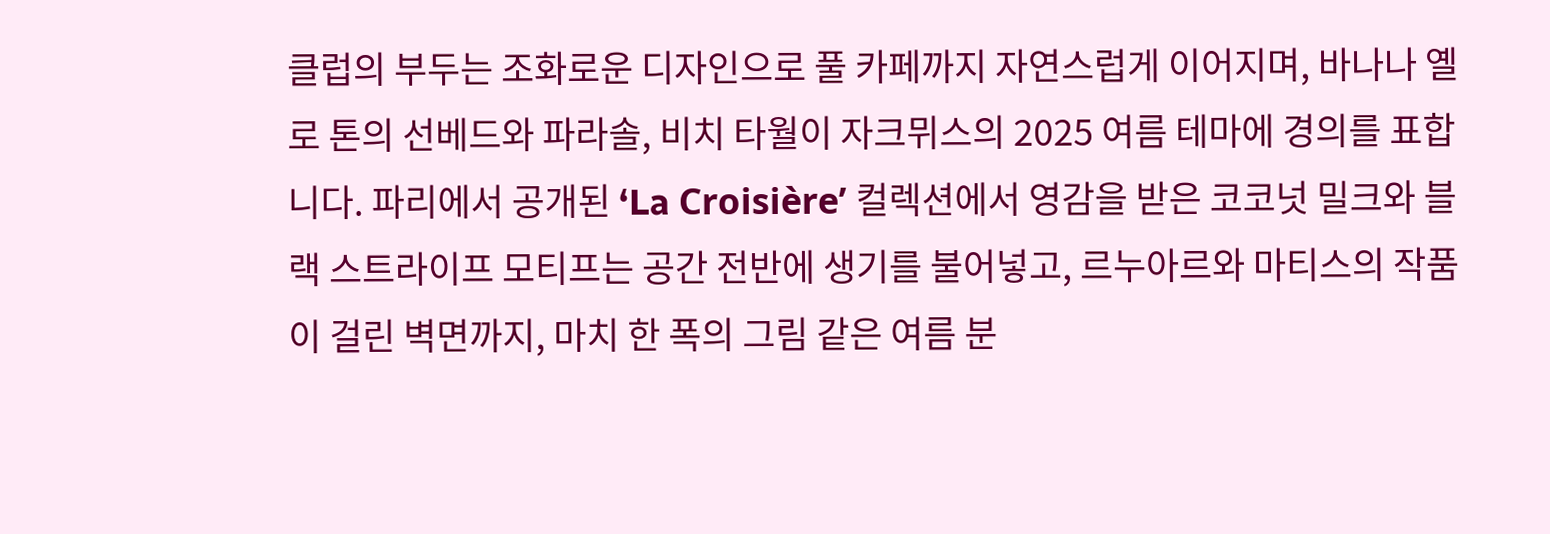클럽의 부두는 조화로운 디자인으로 풀 카페까지 자연스럽게 이어지며, 바나나 옐로 톤의 선베드와 파라솔, 비치 타월이 자크뮈스의 2025 여름 테마에 경의를 표합니다. 파리에서 공개된 ‘La Croisière’ 컬렉션에서 영감을 받은 코코넛 밀크와 블랙 스트라이프 모티프는 공간 전반에 생기를 불어넣고, 르누아르와 마티스의 작품이 걸린 벽면까지, 마치 한 폭의 그림 같은 여름 분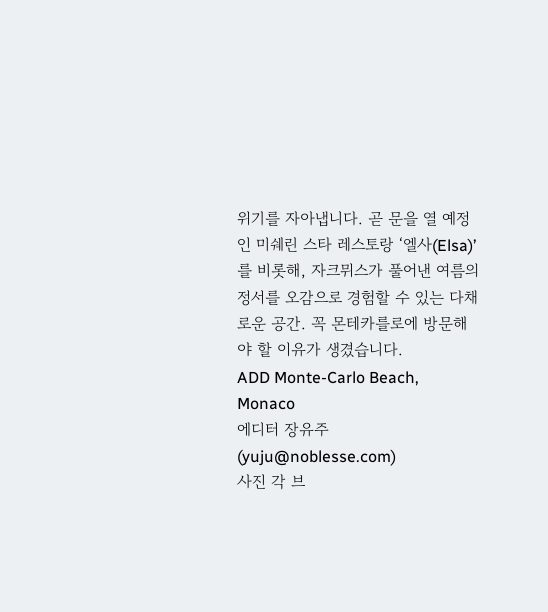위기를 자아냅니다. 곧 문을 열 예정인 미쉐린 스타 레스토랑 ‘엘사(Elsa)’를 비롯해, 자크뮈스가 풀어낸 여름의 정서를 오감으로 경험할 수 있는 다채로운 공간. 꼭 몬테카를로에 방문해야 할 이유가 생겼습니다.
ADD Monte-Carlo Beach, Monaco
에디터 장유주(yuju@noblesse.com)
사진 각 브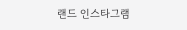랜드 인스타그램